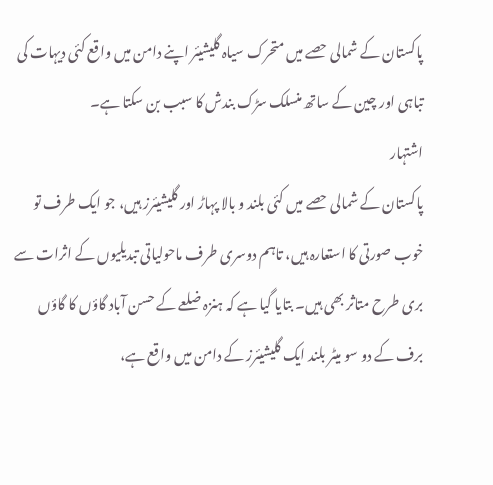پاکستان کے شمالی حصے میں متحرک سیاہ گلیشیئر اپنے دامن میں واقع کئی دیہات کی تباہی اور چین کے ساتھ منسلک سڑک بندش کا سبب بن سکتا ہے۔
اشتہار
پاکستان کے شمالی حصے میں کئی بلند و بالا پہاڑ اور گلیشیئرز ہیں، جو ایک طرف تو خوب صورتی کا استعارہ ہیں، تاہم دوسری طرف ماحولیاتی تبدیلیوں کے اثرات سے بری طرح متاثر بھی ہیں۔ بتایا گیا ہے کہ ہنزہ ضلعے کے حسن آباد گاؤں کا گاؤں برف کے دو سو میٹر بلند ایک گلیشیئرز کے دامن میں واقع ہے،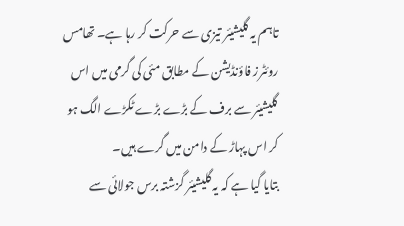تاہم یہ گلیشیئر تیزی سے حرکت کر رہا ہے۔ تھامس روئٹرز فاؤنڈیشن کے مطابق مئی کی گرمی میں اس گلیشیئر سے برف کے بڑے بڑے ٹکڑے الگ ہو کر اس پہاڑ کے دامن میں گرے ہیں۔
بتایا گیا ہے کہ یہ گلیشیئر گزشتہ برس جولائی سے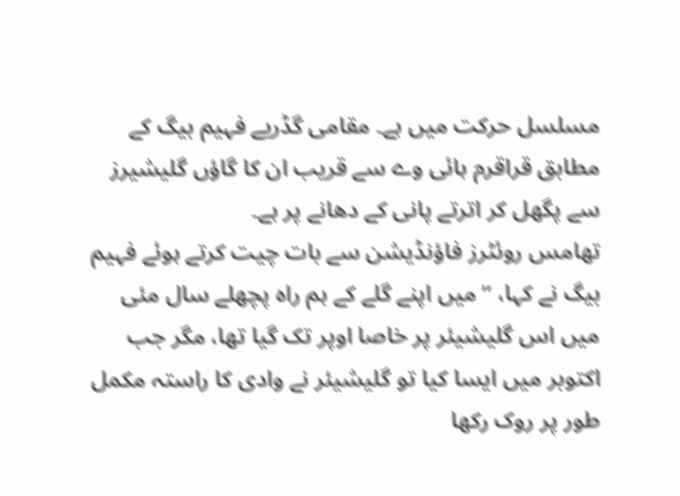مسلسل حرکت میں ہے۔ مقامی گڈریے فہیم بیگ کے مطابق قراقرم ہائی وے سے قریب ان کا گاؤں گلیشیرز سے پگھل کر اترتے پانی کے دھانے پر ہے۔
تھامس روئٹرز فاؤنڈیشن سے بات چیت کرتے ہوئے فہیم بیگ نے کہا، ’’میں اپنے گلے کے ہم راہ پچھلے سال مئی میں اس گلیشیئر پر خاصا اوپر تک گیا تھا، مگر جب اکتوبر میں ایسا کیا تو گلیشیئر نے وادی کا راستہ مکمل طور پر روک رکھا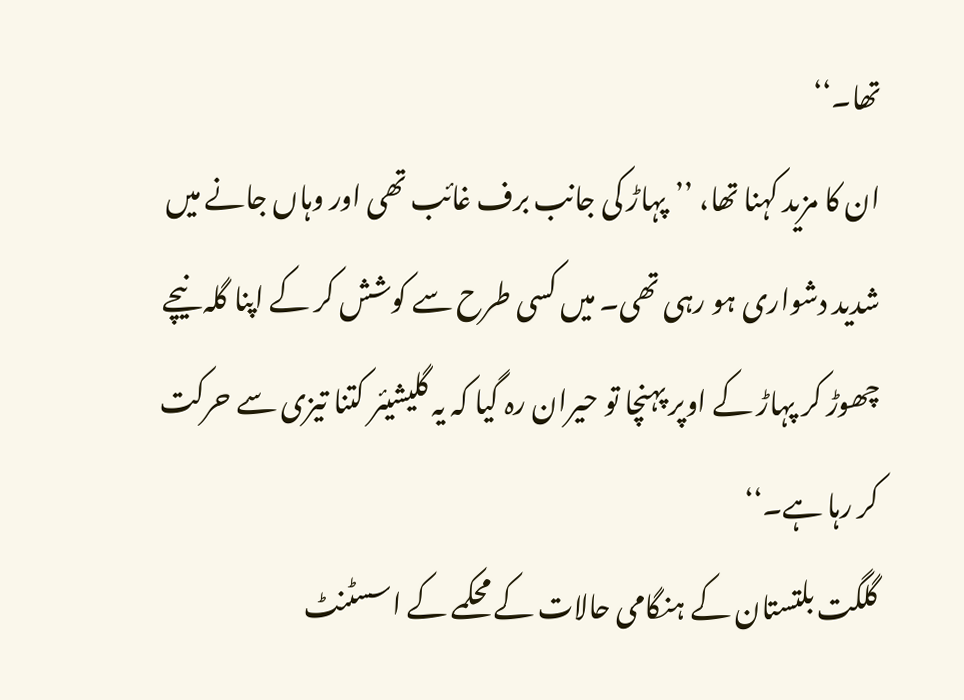تھا۔‘‘
ان کا مزید کہنا تھا، ’’پہاڑ کی جانب برف غائب تھی اور وہاں جانے میں شدید دشواری ہو رہی تھی۔ میں کسی طرح سے کوشش کر کے اپنا گلہ نیچے چھوڑ کر پہاڑ کے اوپر پہنچا تو حیران رہ گیا کہ یہ گلیشیئر کتنا تیزی سے حرکت کر رہا ہے۔‘‘
گلگت بلتستان کے ہنگامی حالات کے محکمے کے اسسٹنٹ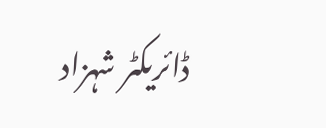ڈائریکٹر شہزاد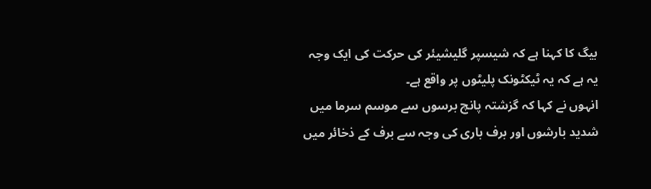بیگ کا کہنا ہے کہ شیسپر گلیشیئر کی حرکت کی ایک وجہ یہ ہے کہ یہ ٹیکٹونک پلیٹوں پر واقع ہے۔
انہوں نے کہا کہ گزشتہ پانچ برسوں سے موسم سرما میں شدید بارشوں اور برف باری کی وجہ سے برف کے ذخائر میں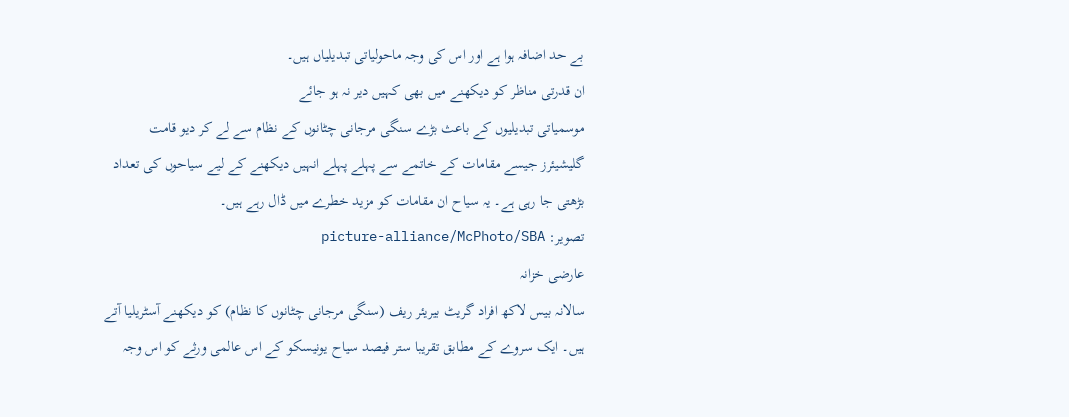بے حد اضافہ ہوا ہے اور اس کی وجہ ماحولیاتی تبدیلیاں ہیں۔
ان قدرتی مناظر کو دیکھنے میں بھی کہیں دیر نہ ہو جائے
موسمیاتی تبدیلیوں کے باعث بڑے سنگی مرجانی چٹانوں کے نظام سے لے کر دیو قامت گلیشیئرز جیسے مقامات کے خاتمے سے پہلے پہلے انہیں دیکھنے کے لیے سیاحوں کی تعداد بڑھتی جا رہی ہے۔ یہ سیاح ان مقامات کو مزید خطرے میں ڈال رہے ہیں۔
تصویر: picture-alliance/McPhoto/SBA
عارضی خزانہ
سالانہ بیس لاکھ افراد گریٹ بیریئر ریف (سنگی مرجانی چٹانوں کا نظام) کو دیکھنے آسٹریلیا آتے ہیں۔ ایک سروے کے مطابق تقریبا ستر فیصد سیاح یونیسکو کے اس عالمی ورثے کو اس وجہ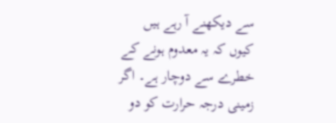سے دیکھنے آ رہے ہیں کیوں کہ یہ معدوم ہونے کے خطرے سے دوچار ہے۔ اگر زمینی درجہ حرارت کو دو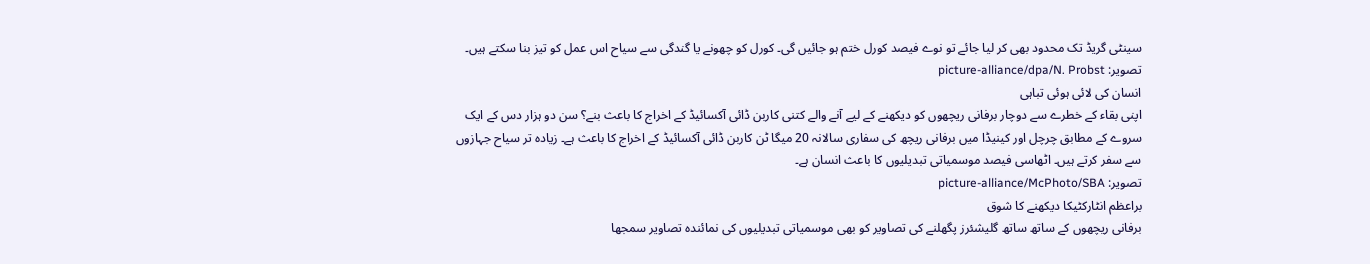سینٹی گریڈ تک محدود بھی کر لیا جائے تو نوے فیصد کورل ختم ہو جائیں گی۔ کورل کو چھونے یا گندگی سے سیاح اس عمل کو تیز بنا سکتے ہیں۔
تصویر: picture-alliance/dpa/N. Probst
انسان کی لائی ہوئی تباہی
اپنی بقاء کے خطرے سے دوچار برفانی ریچھوں کو دیکھنے کے لیے آنے والے کتنی کاربن ڈائی آکسائیڈ کے اخراج کا باعث بنے؟ سن دو ہزار دس کے ایک سروے کے مطابق چرچل اور کینیڈا میں برفانی ریچھ کی سفاری سالانہ 20 میگا ٹن کاربن ڈائی آکسائیڈ کے اخراج کا باعث ہے۔ زیادہ تر سیاح جہازوں سے سفر کرتے ہیں۔ اٹھاسی فیصد موسمیاتی تبدیلیوں کا باعث انسان ہے۔
تصویر: picture-alliance/McPhoto/SBA
براعظم انٹارکٹیکا دیکھنے کا شوق
برفانی ریچھوں کے ساتھ ساتھ گلیشئرز پگھلنے کی تصاویر کو بھی موسمیاتی تبدیلیوں کی نمائندہ تصاویر سمجھا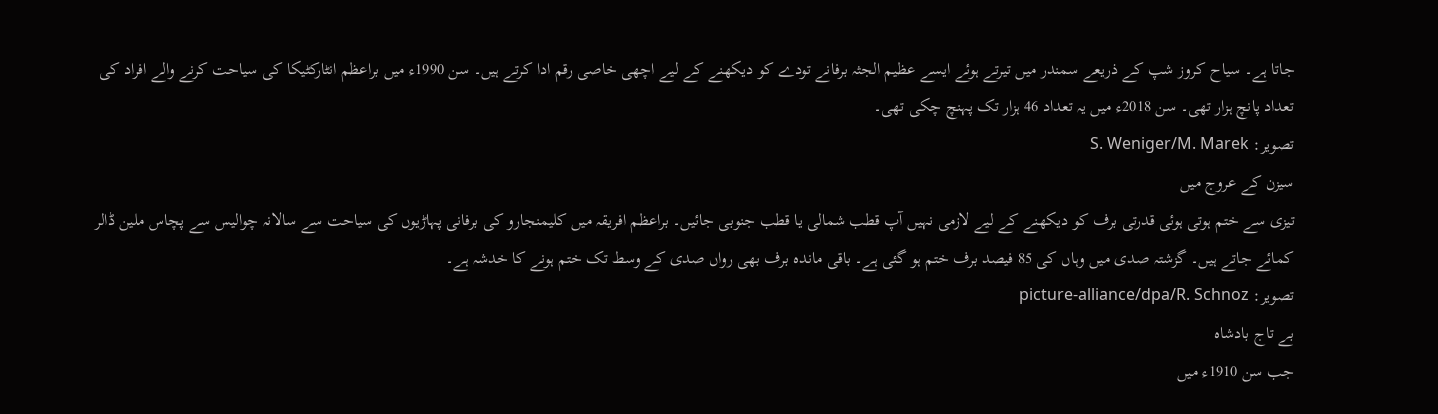جاتا ہے۔ سیاح کروز شپ کے ذریعے سمندر میں تیرتے ہوئے ایسے عظیم الجثہ برفانے تودے کو دیکھنے کے لیے اچھی خاصی رقم ادا کرتے ہیں۔ سن 1990ء میں براعظم انٹارکٹیکا کی سیاحت کرنے والے افراد کی تعداد پانچ ہزار تھی۔ سن 2018ء میں یہ تعداد 46 ہزار تک پہنچ چکی تھی۔
تصویر: S. Weniger/M. Marek
سیزن کے عروج میں
تیزی سے ختم ہوتی ہوئی قدرتی برف کو دیکھنے کے لیے لازمی نہیں آپ قطب شمالی یا قطب جنوبی جائیں۔ براعظم افریقہ میں کلیمنجارو کی برفانی پہاڑیوں کی سیاحت سے سالانہ چوالیس سے پچاس ملین ڈالر کمائے جاتے ہیں۔ گزشتہ صدی میں وہاں کی 85 فیصد برف ختم ہو گئی ہے۔ باقی ماندہ برف بھی رواں صدی کے وسط تک ختم ہونے کا خدشہ ہے۔
تصویر: picture-alliance/dpa/R. Schnoz
بے تاج بادشاہ
جب سن 1910ء میں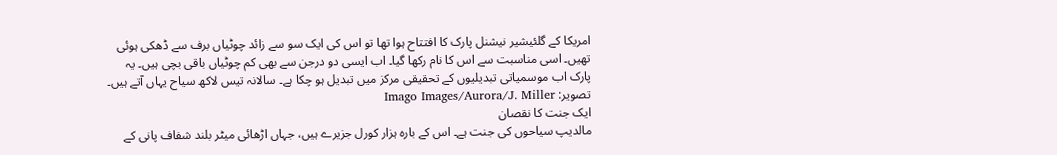امریکا کے گلئیشیر نیشنل پارک کا افتتاح ہوا تھا تو اس کی ایک سو سے زائد چوٹیاں برف سے ڈھکی ہوئی تھیں۔ اسی مناسبت سے اس کا نام رکھا گیا۔ اب ایسی دو درجن سے بھی کم چوٹیاں باقی بچی ہیں۔ یہ پارک اب موسمیاتی تبدیلیوں کے تحقیقی مرکز میں تبدیل ہو چکا ہے۔ سالانہ تیس لاکھ سیاح یہاں آتے ہیں۔
تصویر: Imago Images/Aurora/J. Miller
ایک جنت کا نقصان
مالدیپ سیاحوں کی جنت ہے۔ اس کے بارہ ہزار کورل جزیرے ہیں، جہاں اڑھائی میٹر بلند شفاف پانی کے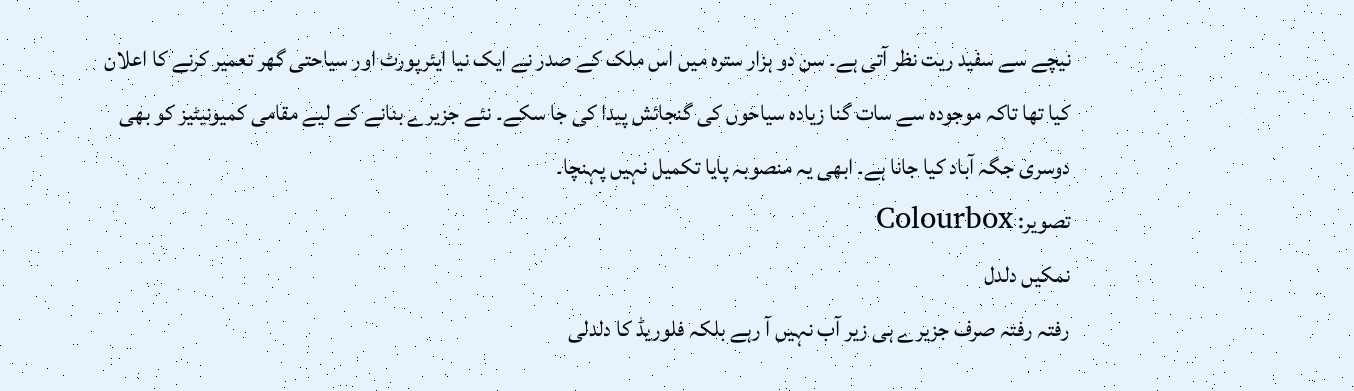نیچے سے سفید ریت نظر آتی ہے۔ سن دو ہزار سترہ میں اس ملک کے صدر نے ایک نیا ایئرپورٹ اور سیاحتی گھر تعمیر کرنے کا اعلان کیا تھا تاکہ موجودہ سے سات گنا زیادہ سیاحوں کی گنجائش پیدا کی جا سکے۔ نئے جزیرے بنانے کے لیے مقامی کمیونیٹیز کو بھی دوسری جگہ آباد کیا جانا ہے۔ ابھی یہ منصوبہ پایا تکمیل نہیں پہنچا۔
تصویر: Colourbox
نمکیں دلدل
رفتہ رفتہ صرف جزیرے ہی زیر آب نہیں آ رہے بلکہ فلوریڈ کا دلدلی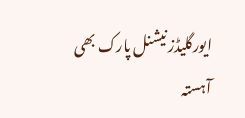ایورگلیڈز نیشنل پارک بھی آہستہ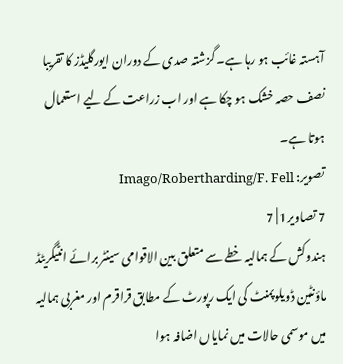آہستہ غائب ہو رہا ہے۔ گزشتہ صدی کے دوران ایورگلیڈز کا تقریبا نصف حصہ خشک ہو چکا ہے اور اب زراعت کے لیے استعمال ہوتا ہے۔
تصویر: Imago/Robertharding/F. Fell
7 تصاویر1 | 7
ہندوکش کے ہمالیہ خطے سے متعلق بین الاقوامی سینٹر برائے انٹیگریٹڈ ماؤنٹین ڈویلوپمنٹ کی ایک رپورٹ کے مطابق قراقرم اور مغربی ہمالیہ میں موسمی حالات میں نمایاں اضافہ ہوا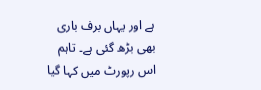ہے اور یہاں برف باری بھی بڑھ گئی ہے۔ تاہم اس رپورٹ میں کہا گیا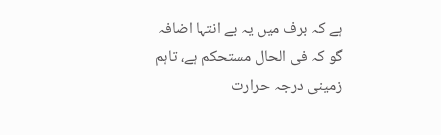ہے کہ برف میں یہ بے انتہا اضافہ گو کہ فی الحال مستحکم ہے، تاہم زمینی درجہ حرارت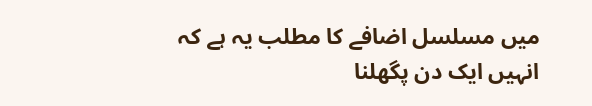میں مسلسل اضافے کا مطلب یہ ہے کہ انہیں ایک دن پگھلنا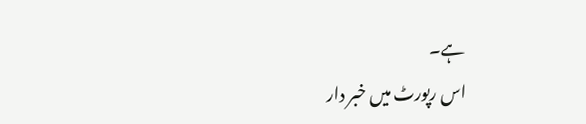ہے۔
اس رپورٹ میں خبر دار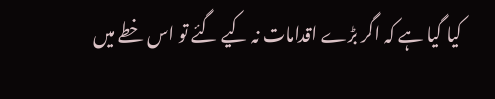کیا گیا ہے کہ اگر بڑے اقدامات نہ کیے گئے تو اس خطے میں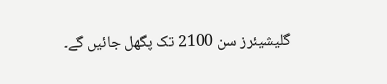گلیشیئرز سن 2100 تک پگھل جائیں گے۔